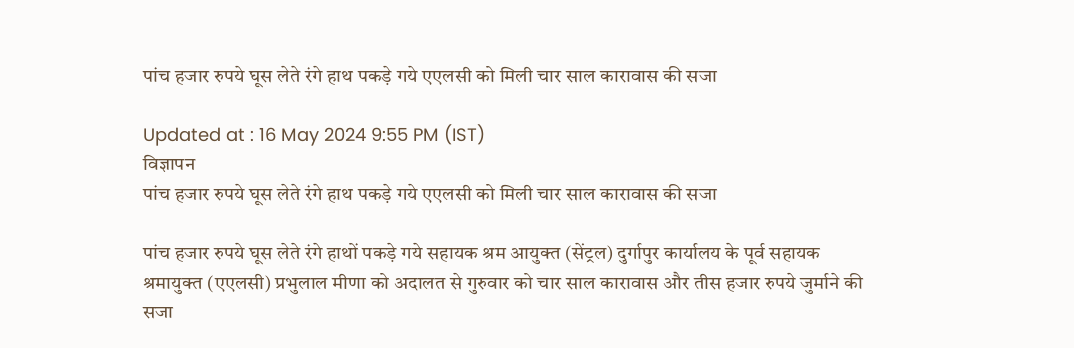पांच हजार रुपये घूस लेते रंगे हाथ पकड़े गये एएलसी को मिली चार साल कारावास की सजा

Updated at : 16 May 2024 9:55 PM (IST)
विज्ञापन
पांच हजार रुपये घूस लेते रंगे हाथ पकड़े गये एएलसी को मिली चार साल कारावास की सजा

पांच हजार रुपये घूस लेते रंगे हाथों पकड़े गये सहायक श्रम आयुक्त (सेंट्रल) दुर्गापुर कार्यालय के पूर्व सहायक श्रमायुक्त (एएलसी) प्रभुलाल मीणा को अदालत से गुरुवार को चार साल कारावास और तीस हजार रुपये जुर्माने की सजा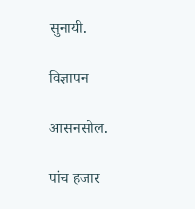सुनायी.

विज्ञापन

आसनसोल.

पांच हजार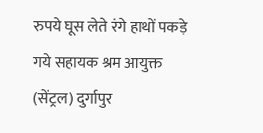रुपये घूस लेते रंगे हाथों पकड़े गये सहायक श्रम आयुक्त (सेंट्रल) दुर्गापुर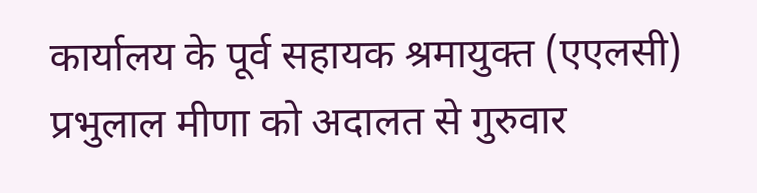कार्यालय के पूर्व सहायक श्रमायुक्त (एएलसी) प्रभुलाल मीणा को अदालत से गुरुवार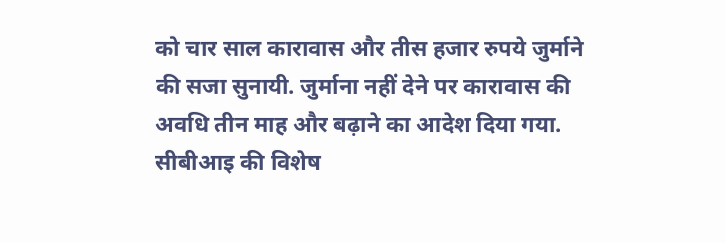को चार साल कारावास और तीस हजार रुपये जुर्माने की सजा सुनायी. जुर्माना नहीं देने पर कारावास की अवधि तीन माह और बढ़ाने का आदेश दिया गया. सीबीआइ की विशेष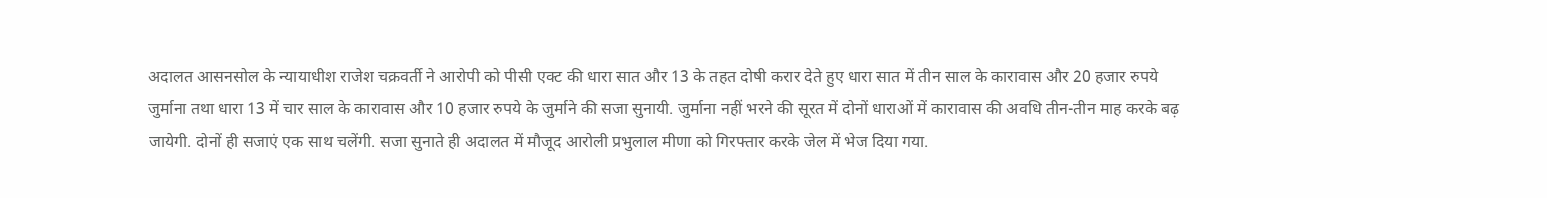अदालत आसनसोल के न्यायाधीश राजेश चक्रवर्ती ने आरोपी को पीसी एक्ट की धारा सात और 13 के तहत दोषी करार देते हुए धारा सात में तीन साल के कारावास और 20 हजार रुपये जुर्माना तथा धारा 13 में चार साल के कारावास और 10 हजार रुपये के जुर्माने की सजा सुनायी. जुर्माना नहीं भरने की सूरत में दोनों धाराओं में कारावास की अवधि तीन-तीन माह करके बढ़ जायेगी. दोनों ही सजाएं एक साथ चलेंगी. सजा सुनाते ही अदालत में मौजूद आरोली प्रभुलाल मीणा को गिरफ्तार करके जेल में भेज दिया गया.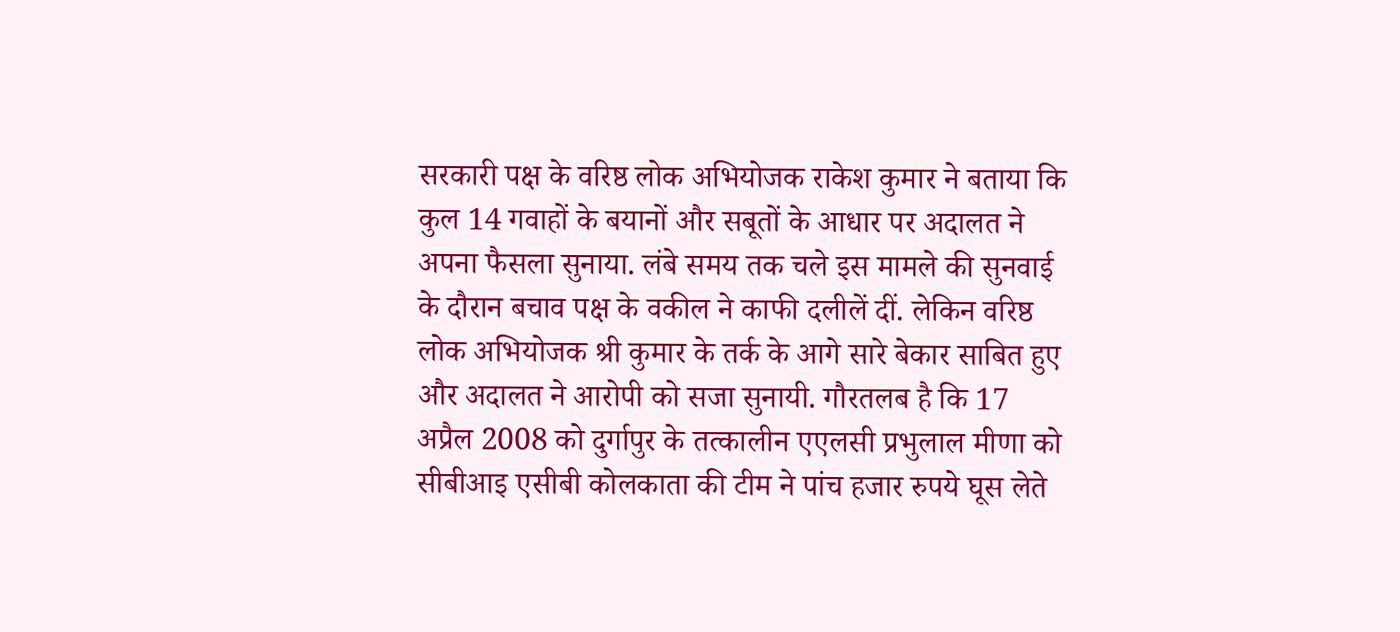सरकारी पक्ष के वरिष्ठ लोक अभियोजक राकेश कुमार ने बताया कि कुल 14 गवाहों के बयानों और सबूतों के आधार पर अदालत ने अपना फैसला सुनाया. लंबे समय तक चले इस मामले की सुनवाई के दौरान बचाव पक्ष के वकील ने काफी दलीलें दीं. लेकिन वरिष्ठ लोक अभियोजक श्री कुमार के तर्क के आगे सारे बेकार साबित हुए और अदालत ने आरोपी को सजा सुनायी. गौरतलब है कि 17 अप्रैल 2008 को दुर्गापुर के तत्कालीन एएलसी प्रभुलाल मीणा को सीबीआइ एसीबी कोलकाता की टीम ने पांच हजार रुपये घूस लेते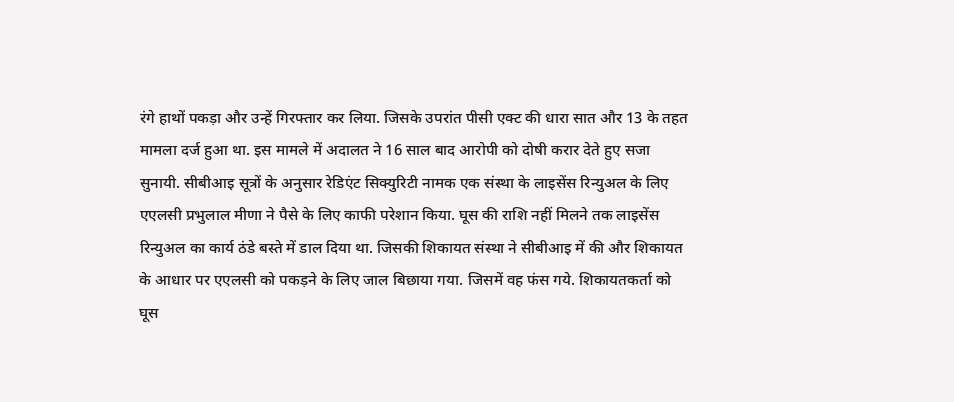रंगे हाथों पकड़ा और उन्हें गिरफ्तार कर लिया. जिसके उपरांत पीसी एक्ट की धारा सात और 13 के तहत मामला दर्ज हुआ था. इस मामले में अदालत ने 16 साल बाद आरोपी को दोषी करार देते हुए सजा सुनायी. सीबीआइ सूत्रों के अनुसार रेडिएंट सिक्युरिटी नामक एक संस्था के लाइसेंस रिन्युअल के लिए एएलसी प्रभुलाल मीणा ने पैसे के लिए काफी परेशान किया. घूस की राशि नहीं मिलने तक लाइसेंस रिन्युअल का कार्य ठंडे बस्ते में डाल दिया था. जिसकी शिकायत संस्था ने सीबीआइ में की और शिकायत के आधार पर एएलसी को पकड़ने के लिए जाल बिछाया गया. जिसमें वह फंस गये. शिकायतकर्ता को घूस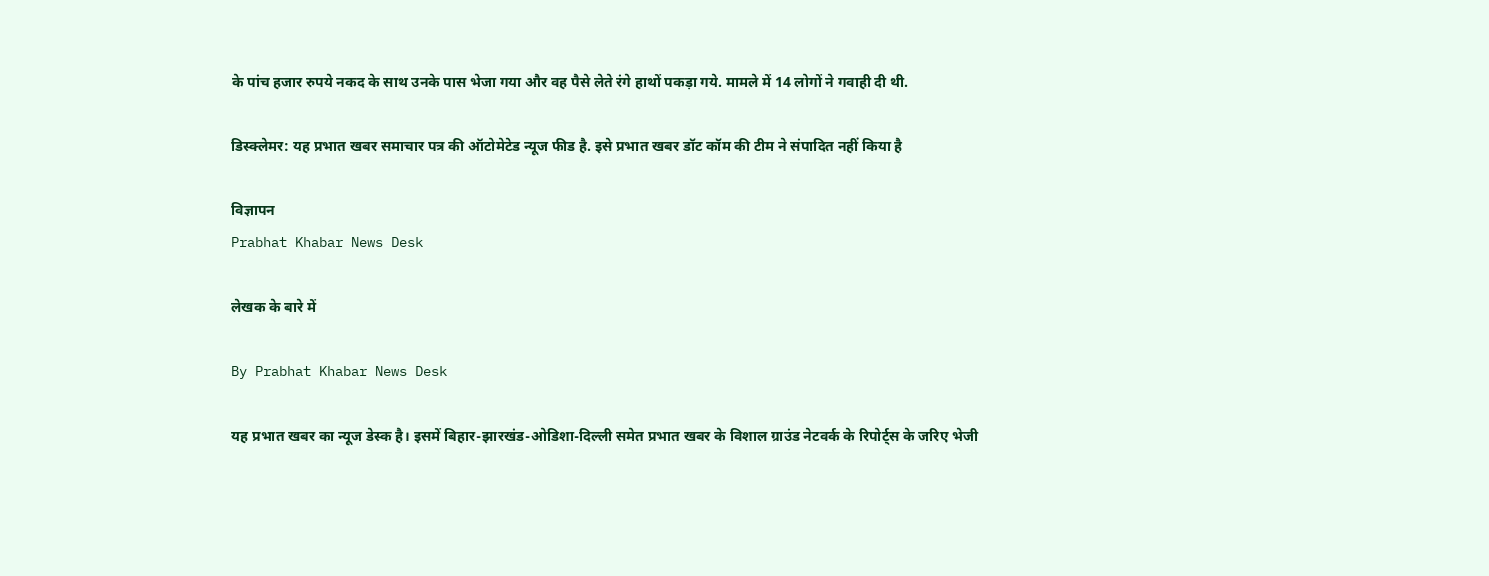के पांच हजार रुपये नकद के साथ उनके पास भेजा गया और वह पैसे लेते रंगे हाथों पकड़ा गये. मामले में 14 लोगों ने गवाही दी थी.

डिस्क्लेमर: यह प्रभात खबर समाचार पत्र की ऑटोमेटेड न्यूज फीड है. इसे प्रभात खबर डॉट कॉम की टीम ने संपादित नहीं किया है

विज्ञापन
Prabhat Khabar News Desk

लेखक के बारे में

By Prabhat Khabar News Desk

यह प्रभात खबर का न्यूज डेस्क है। इसमें बिहार-झारखंड-ओडिशा-दिल्‍ली समेत प्रभात खबर के विशाल ग्राउंड नेटवर्क के रिपोर्ट्स के जरिए भेजी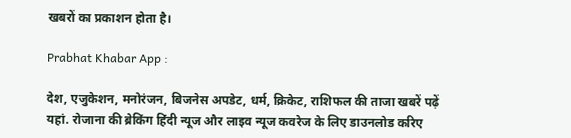खबरों का प्रकाशन होता है।

Prabhat Khabar App :

देश, एजुकेशन, मनोरंजन, बिजनेस अपडेट, धर्म, क्रिकेट, राशिफल की ताजा खबरें पढ़ें यहां. रोजाना की ब्रेकिंग हिंदी न्यूज और लाइव न्यूज कवरेज के लिए डाउनलोड करिए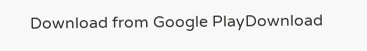Download from Google PlayDownload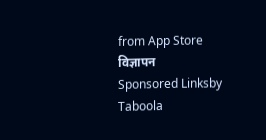from App Store
विज्ञापन
Sponsored Linksby Taboola